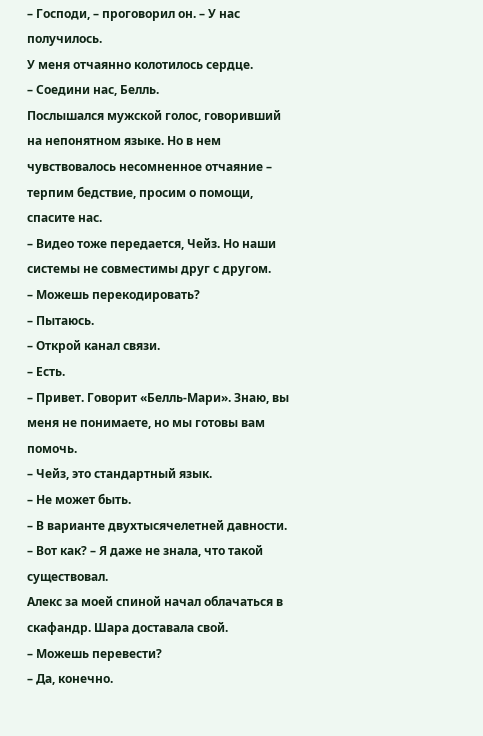– Господи, – проговорил он. – У нас получилось.
У меня отчаянно колотилось сердце.
– Соедини нас, Белль.
Послышался мужской голос, говоривший на непонятном языке. Но в нем чувствовалось несомненное отчаяние – терпим бедствие, просим о помощи, спасите нас.
– Видео тоже передается, Чейз. Но наши системы не совместимы друг с другом.
– Можешь перекодировать?
– Пытаюсь.
– Открой канал связи.
– Есть.
– Привет. Говорит «Белль-Мари». Знаю, вы меня не понимаете, но мы готовы вам помочь.
– Чейз, это стандартный язык.
– Не может быть.
– В варианте двухтысячелетней давности.
– Вот как? – Я даже не знала, что такой существовал.
Алекс за моей спиной начал облачаться в скафандр. Шара доставала свой.
– Можешь перевести?
– Да, конечно.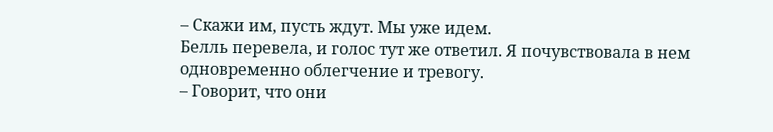– Скажи им, пусть ждут. Мы уже идем.
Белль перевела, и голос тут же ответил. Я почувствовала в нем одновременно облегчение и тревогу.
– Говорит, что они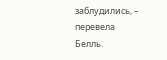заблудились, – перевела Белль.